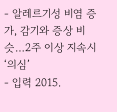- 알레르기성 비염 증가, 감기와 증상 비슷…2주 이상 지속시 ‘의심’
- 입력 2015.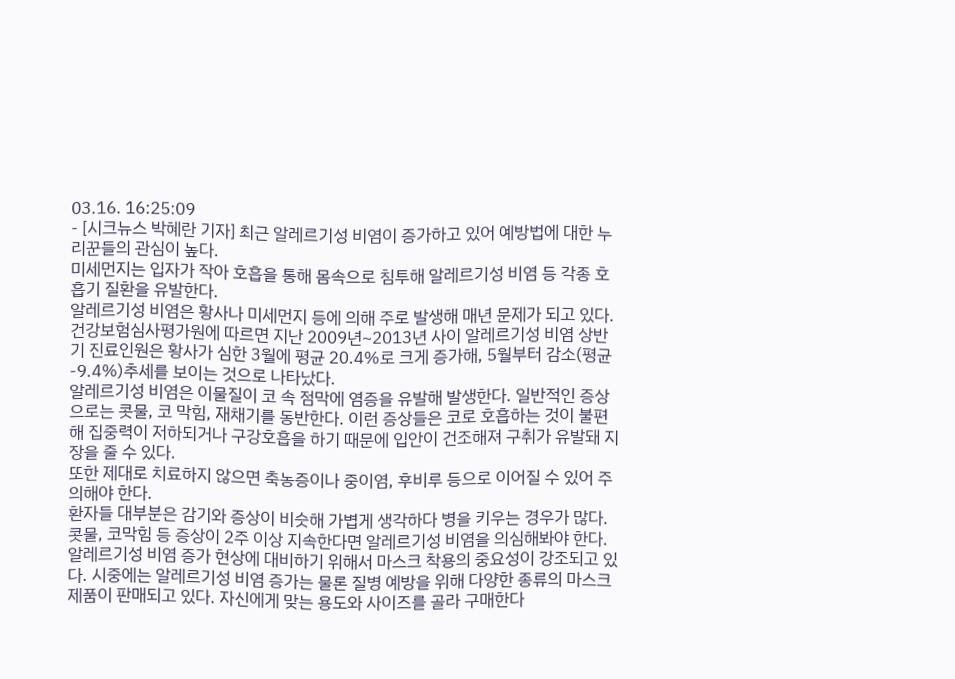03.16. 16:25:09
- [시크뉴스 박혜란 기자] 최근 알레르기성 비염이 증가하고 있어 예방법에 대한 누리꾼들의 관심이 높다.
미세먼지는 입자가 작아 호흡을 통해 몸속으로 침투해 알레르기성 비염 등 각종 호흡기 질환을 유발한다.
알레르기성 비염은 황사나 미세먼지 등에 의해 주로 발생해 매년 문제가 되고 있다. 건강보험심사평가원에 따르면 지난 2009년~2013년 사이 알레르기성 비염 상반기 진료인원은 황사가 심한 3월에 평균 20.4%로 크게 증가해, 5월부터 감소(평균 -9.4%)추세를 보이는 것으로 나타났다.
알레르기성 비염은 이물질이 코 속 점막에 염증을 유발해 발생한다. 일반적인 증상으로는 콧물, 코 막힘, 재채기를 동반한다. 이런 증상들은 코로 호흡하는 것이 불편해 집중력이 저하되거나 구강호흡을 하기 때문에 입안이 건조해져 구취가 유발돼 지장을 줄 수 있다.
또한 제대로 치료하지 않으면 축농증이나 중이염, 후비루 등으로 이어질 수 있어 주의해야 한다.
환자들 대부분은 감기와 증상이 비슷해 가볍게 생각하다 병을 키우는 경우가 많다. 콧물, 코막힘 등 증상이 2주 이상 지속한다면 알레르기성 비염을 의심해봐야 한다.
알레르기성 비염 증가 현상에 대비하기 위해서 마스크 착용의 중요성이 강조되고 있다. 시중에는 알레르기성 비염 증가는 물론 질병 예방을 위해 다양한 종류의 마스크 제품이 판매되고 있다. 자신에게 맞는 용도와 사이즈를 골라 구매한다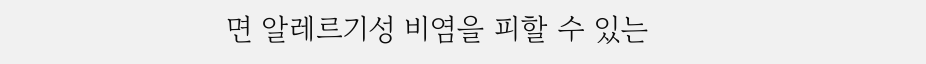면 알레르기성 비염을 피할 수 있는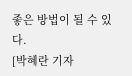좋은 방법이 될 수 있다.
[박혜란 기자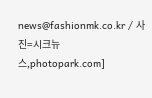news@fashionmk.co.kr / 사진=시크뉴스,photopark.com]